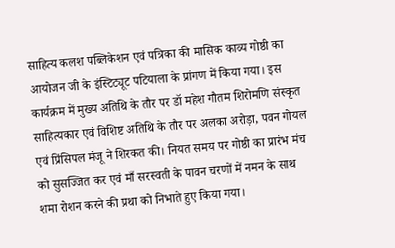साहित्य कलश पब्लिकेशन एवं पत्रिका की मासिक काव्य गोष्ठी का आयोजन जी के इंस्टिट्यूट पटियाला के प्रांगण में किया गया। इस कार्यक्रम में मुख्य अतिथि के तौर पर डॉ महेश गौतम शिरोमणि संस्कृत साहित्यकार एवं विशिष्ट अतिथि के तौर पर अलका अरोड़ा, पवन गोयल एवं प्रिंसिपल मंजू ने शिरकत की। नियत समय पर गोष्ठी का प्रारंभ मंच को सुसज्जित कर एवं माँ सरस्वती के पावन चरणों में नमन के साथ शमा रोशन करने की प्रथा को निभाते हुए किया गया।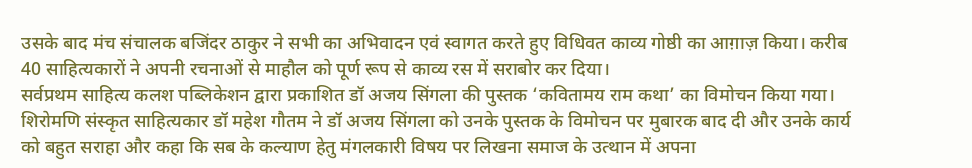उसके बाद मंच संचालक बजिंदर ठाकुर ने सभी का अभिवादन एवं स्वागत करते हुए विधिवत काव्य गोष्ठी का आग़ाज़ किया। करीब 40 साहित्यकारों ने अपनी रचनाओं से माहौल को पूर्ण रूप से काव्य रस में सराबोर कर दिया।
सर्वप्रथम साहित्य कलश पब्लिकेशन द्वारा प्रकाशित डॉ अजय सिंगला की पुस्तक ‘कवितामय राम कथा’ का विमोचन किया गया। शिरोमणि संस्कृत साहित्यकार डॉ महेश गौतम ने डॉ अजय सिंगला को उनके पुस्तक के विमोचन पर मुबारक बाद दी और उनके कार्य को बहुत सराहा और कहा कि सब के कल्याण हेतु मंगलकारी विषय पर लिखना समाज के उत्थान में अपना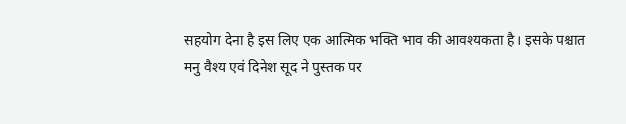सहयोग देना है इस लिए एक आत्मिक भक्ति भाव की आवश्यकता है। इसके पश्चात मनु वैश्य एवं दिनेश सूद ने पुस्तक पर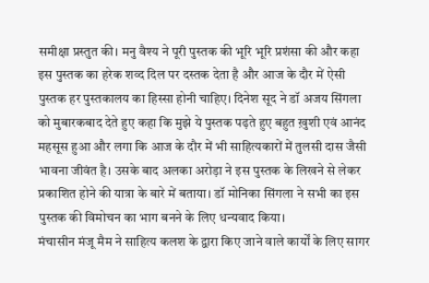समीक्षा प्रस्तुत की। मनु वैश्य ने पूरी पुस्तक की भूरि भूरि प्रशंसा की और कहा इस पुस्तक का हरेक शव्द दिल पर दस्तक देता है और आज के दौर में ऐसी पुस्तक हर पुस्तकालय का हिस्सा होनी चाहिए। दिनेश सूद ने डॉ अजय सिंगला को मुबारकबाद देते हुए कहा कि मुझे ये पुस्तक पढ़ते हुए बहुत ख़ुशी एवं आनंद महसूस हुआ और लगा कि आज के दौर में भी साहित्यकारों में तुलसी दास जैसी भावना जीवंत है। उसके बाद अलका अरोड़ा ने इस पुस्तक के लिखने से लेकर प्रकाशित होने की यात्रा के बारे में बताया। डॉ मोनिका सिंगला ने सभी का इस पुस्तक की विमोचन का भाग बनने के लिए धन्यवाद किया।
मंचासीन मंजू मैम ने साहित्य कलश के द्वारा किए जाने वाले कार्यों के लिए सागर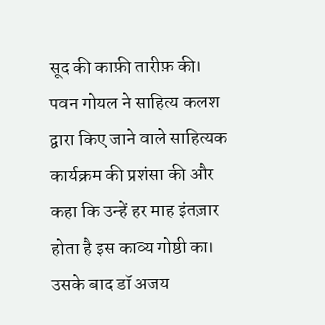सूद की काफ़ी तारीफ़ की। पवन गोयल ने साहित्य कलश द्वारा किए जाने वाले साहित्यक कार्यक्रम की प्रशंसा की और कहा कि उन्हें हर माह इंतज़ार होता है इस काव्य गोष्ठी का। उसके बाद डॉ अजय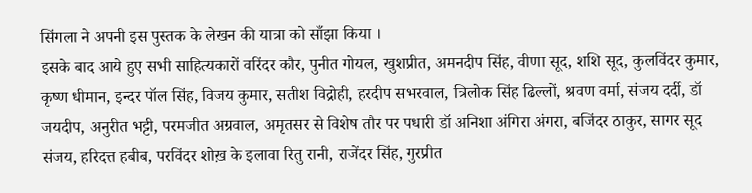सिंगला ने अपनी इस पुस्तक के लेखन की यात्रा को साँझा किया ।
इसके बाद आये हुए सभी साहित्यकारों वरिंदर कौर, पुनीत गोयल, खुशप्रीत, अमनदीप सिंह, वीणा सूद, शशि सूद, कुलविंदर कुमार, कृष्ण धीमान, इन्दर पॉल सिंह, विजय कुमार, सतीश विद्रोही, हरदीप सभरवाल, त्रिलोक सिंह ढिल्लों, श्रवण वर्मा, संजय दर्दी, डॉ जयदीप, अनुरीत भट्टी, परमजीत अग्रवाल, अमृतसर से विशेष तौर पर पधारी डॉ अनिशा अंगिरा अंगरा, बजिंदर ठाकुर, सागर सूद संजय, हरिदत्त हबीब, परविंदर शोख़ के इलावा रितु रानी, राजेंदर सिंह, गुरप्रीत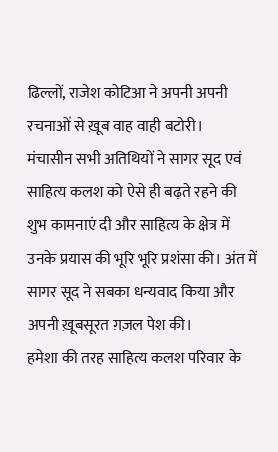ढिल्लों, राजेश कोटिआ ने अपनी अपनी रचनाओं से ख़ूब वाह वाही बटोरी।
मंचासीन सभी अतिथियों ने सागर सूद एवं साहित्य कलश को ऐसे ही बढ़ते रहने की शुभ कामनाएं दी और साहित्य के क्षेत्र में उनके प्रयास की भूरि भूरि प्रशंसा की। अंत में सागर सूद ने सबका धन्यवाद किया और अपनी ख़ूबसूरत ग़ज़ल पेश की।
हमेशा की तरह साहित्य कलश परिवार के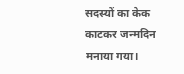सदस्यों का केक काटकर जन्मदिन मनाया गया।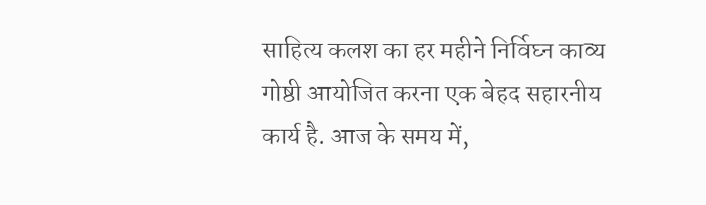साहित्य कलश का हर महीने निर्विघ्न काव्य गोष्ठी आयोजित करना एक बेहद सहारनीय कार्य है. आज के समय में,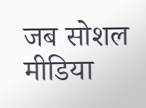जब सोशल मीडिया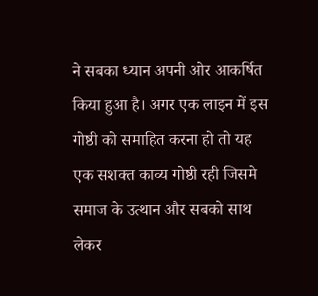ने सबका ध्यान अपनी ओर आकर्षित किया हुआ है। अगर एक लाइन में इस गोष्ठी को समाहित करना हो तो यह एक सशक्त काव्य गोष्ठी रही जिसमे समाज के उत्थान और सबको साथ लेकर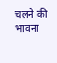चलने की भावना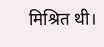मिश्रित थी।